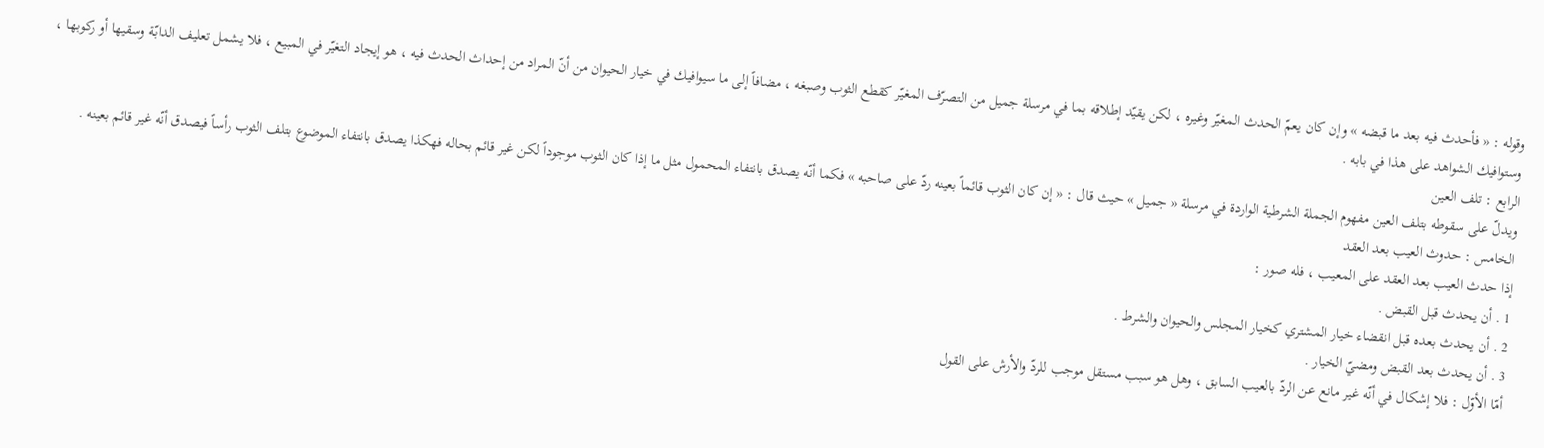وقوله : « فأحدث فيه بعد ما قبضه » وإن كان يعمّ الحدث المغيّر وغيره ، لكن يقيّد إطلاقه بما في مرسلة جميل من التصرّف المغيّر كقطع الثوب وصبغه ، مضافاً إلى ما سيوافيك في خيار الحيوان من أنّ المراد من إحداث الحدث فيه ، هو إيجاد التغيّر في المبيع ، فلا يشمل تعليف الدابّة وسقيها أو ركوبها ، وستوافيك الشواهد على هذا في بابه .
الرابع : تلف العين
ويدلّ على سقوطه بتلف العين مفهوم الجملة الشرطية الواردة في مرسلة « جميل » حيث قال : « إن كان الثوب قائماً بعينه ردّ على صاحبه » فكما أنّه يصدق بانتفاء المحمول مثل ما إذا كان الثوب موجوداً لكن غير قائم بحاله فهكذا يصدق بانتفاء الموضوع بتلف الثوب رأساً فيصدق أنّه غير قائم بعينه .
الخامس : حدوث العيب بعد العقد
إذا حدث العيب بعد العقد على المعيب ، فله صور :
1 . أن يحدث قبل القبض .
2 . أن يحدث بعده قبل انقضاء خيار المشتري كخيار المجلس والحيوان والشرط .
3 . أن يحدث بعد القبض ومضيّ الخيار .
أمّا الأوّل : فلا إشكال في أنّه غير مانع عن الردّ بالعيب السابق ، وهل هو سبب مستقل موجب للردّ والأرش على القول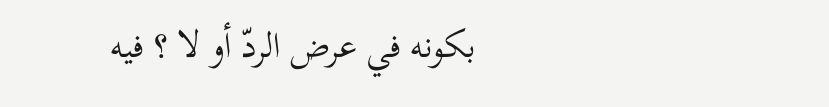بكونه في عرض الردّ أو لا ؟ فيه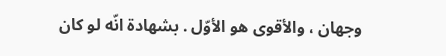وجهان ، والأقوى هو الأوّل . بشهادة انّه لو كان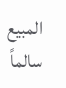المبيع سالماً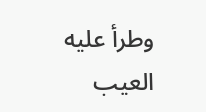وطرأ عليه العيب